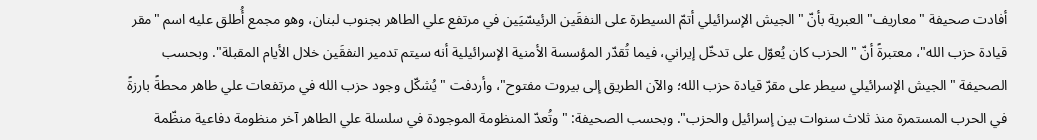أفادت صحيفة "معاريف" العبرية بأنّ "الجيش الإسرائيلي أتمّ السيطرة على النفقَين الرئيسّيَين في مرتفع علي الطاهر بجنوب لبنان، وهو مجمع أُطلق عليه اسم "مقر قيادة حزب الله"، معتبرةً أنّ "الحزب كان يُعوّل على تدخّل إيراني، فيما تُقدّر المؤسسة الأمنية الإسرائيلية أنه سيتم تدمير النفقَين خلال الأيام المقبلة". وبحسب الصحيفة "الجيش الإسرائيلي سيطر على مقرّ قيادة حزب الله؛ والآن الطريق إلى بيروت مفتوح"، وأردفت "يُشكّل وجود حزب الله في مرتفعات علي طاهر محطةً بارزةً في الحرب المستمرة منذ ثلاث سنوات بين إسرائيل والحزب". وبحسب الصحيفة: "وتُعدّ المنظومة الموجودة في سلسلة علي الطاهر آخر منظومة دفاعية منظّمة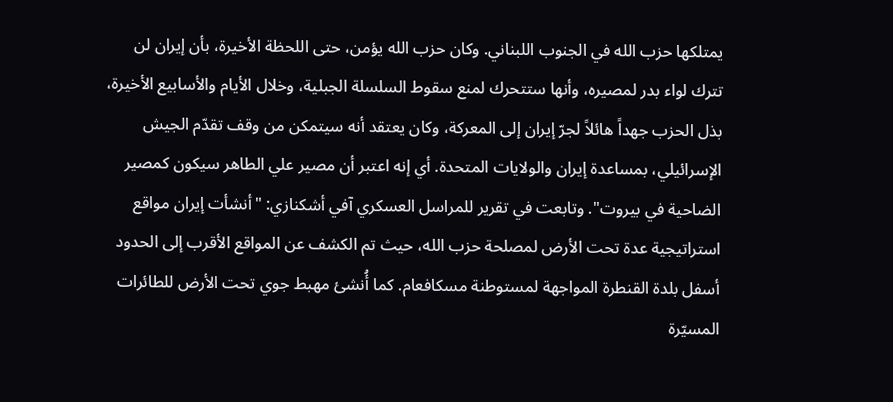يمتلكها حزب الله في الجنوب اللبناني. وكان حزب الله يؤمن، حتى اللحظة الأخيرة، بأن إيران لن تترك لواء بدر لمصيره، وأنها ستتحرك لمنع سقوط السلسلة الجبلية، وخلال الأيام والأسابيع الأخيرة، بذل الحزب جهداً هائلاً لجرّ إيران إلى المعركة، وكان يعتقد أنه سيتمكن من وقف تقدّم الجيش الإسرائيلي، بمساعدة إيران والولايات المتحدة. أي إنه اعتبر أن مصير علي الطاهر سيكون كمصير الضاحية في بيروت". وتابعت في تقرير للمراسل العسكري آفي أشكنازي: "أنشأت إيران مواقع استراتيجية عدة تحت الأرض لمصلحة حزب الله، حيث تم الكشف عن المواقع الأقرب إلى الحدود أسفل بلدة القنطرة المواجهة لمستوطنة مسكافعام. كما أُنشئ مهبط جوي تحت الأرض للطائرات المسيّرة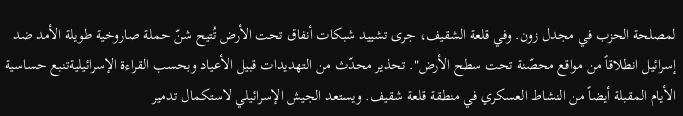لمصلحة الحزب في مجدل زون. وفي قلعة الشقيف، جرى تشييد شبكات أنفاق تحت الأرض تُتيح شنّ حملة صاروخية طويلة الأمد ضد إسرائيل انطلاقاً من مواقع محصّنة تحت سطح الأرض". تحذير محدّث من التهديدات قبيل الأعياد وبحسب القراءة الإسرائيليةتنبع حساسية الأيام المقبلة أيضاً من النشاط العسكري في منطقة قلعة شقيف. ويستعد الجيش الإسرائيلي لاستكمال تدمير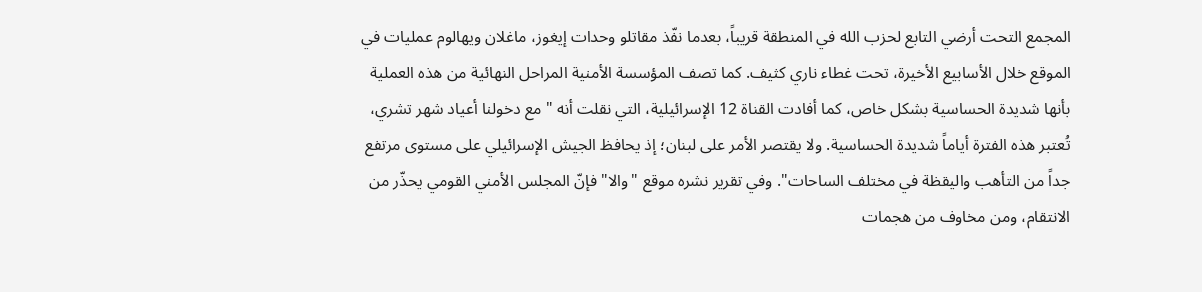المجمع التحت أرضي التابع لحزب الله في المنطقة قريباً، بعدما نفّذ مقاتلو وحدات إيغوز، ماغلان ويهالوم عمليات في الموقع خلال الأسابيع الأخيرة، تحت غطاء ناري كثيف. كما تصف المؤسسة الأمنية المراحل النهائية من هذه العملية بأنها شديدة الحساسية بشكل خاص، كما أفادت القناة 12 الإسرائيلية، التي نقلت أنه "مع دخولنا أعياد شهر تشري، تُعتبر هذه الفترة أياماً شديدة الحساسية. ولا يقتصر الأمر على لبنان؛ إذ يحافظ الجيش الإسرائيلي على مستوى مرتفع جداً من التأهب واليقظة في مختلف الساحات". وفي تقرير نشره موقع "والا" فإنّ المجلس الأمني القومي يحذّر من الانتقام، ومن مخاوف من هجمات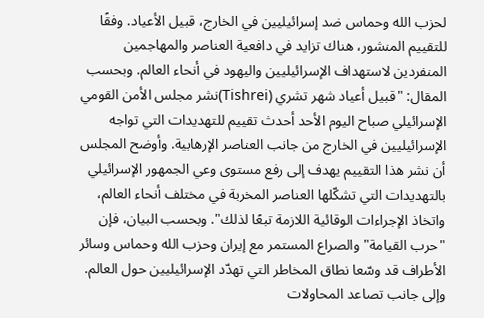لحزب الله وحماس ضد إسرائيليين في الخارج، قبيل الأعياد. وفقًا للتقييم المنشور، هناك تزايد في دافعية العناصر والمهاجمين المنفردين لاستهداف الإسرائيليين واليهود في أنحاء العالم. وبحسب المقال: "قبيل أعياد شهر تشري (Tishrei)نشر مجلس الأمن القومي الإسرائيلي صباح اليوم الأحد أحدث تقييم للتهديدات التي تواجه الإسرائيليين في الخارج من جانب العناصر الإرهابية. وأوضح المجلس أن نشر هذا التقييم يهدف إلى رفع مستوى وعي الجمهور الإسرائيلي بالتهديدات التي تشكّلها العناصر المخربة في مختلف أنحاء العالم، واتخاذ الإجراءات الوقائية اللازمة تبعًا لذلك". وبحسب البيان، فإن "حرب القيامة" والصراع المستمر مع إيران وحزب الله وحماس وسائر الأطراف قد وسّعا نطاق المخاطر التي تهدّد الإسرائيليين حول العالم. وإلى جانب تصاعد المحاولات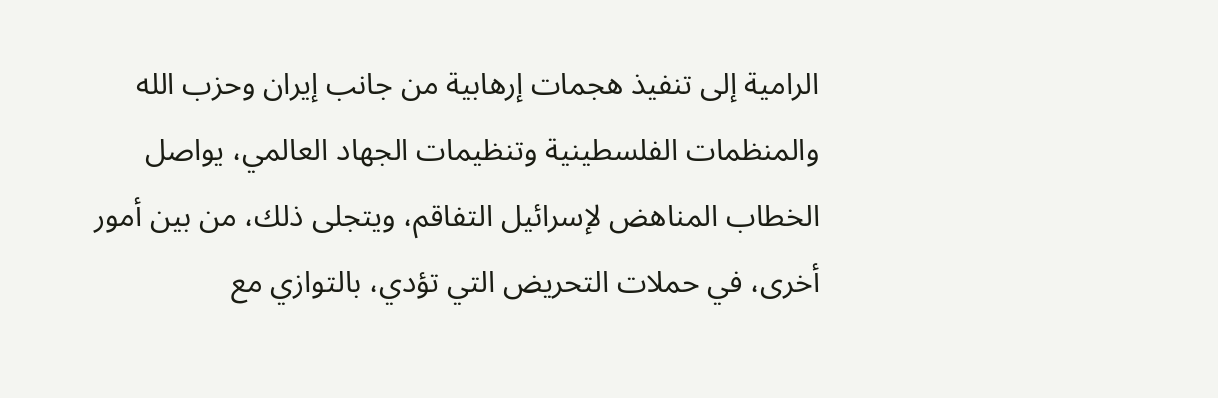الرامية إلى تنفيذ هجمات إرهابية من جانب إيران وحزب الله والمنظمات الفلسطينية وتنظيمات الجهاد العالمي، يواصل الخطاب المناهض لإسرائيل التفاقم، ويتجلى ذلك، من بين أمور أخرى، في حملات التحريض التي تؤدي، بالتوازي مع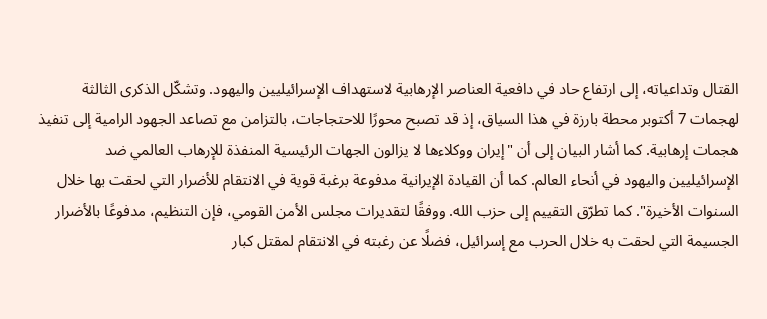القتال وتداعياته، إلى ارتفاع حاد في دافعية العناصر الإرهابية لاستهداف الإسرائيليين واليهود. وتشكّل الذكرى الثالثة لهجمات 7 أكتوبر محطة بارزة في هذا السياق، إذ قد تصبح محورًا للاحتجاجات، بالتزامن مع تصاعد الجهود الرامية إلى تنفيذ هجمات إرهابية. كما أشار البيان إلى أن "إيران ووكلاءها لا يزالون الجهات الرئيسية المنفذة للإرهاب العالمي ضد الإسرائيليين واليهود في أنحاء العالم. كما أن القيادة الإيرانية مدفوعة برغبة قوية في الانتقام للأضرار التي لحقت بها خلال السنوات الأخيرة". كما تطرّق التقييم إلى حزب الله. ووفقًا لتقديرات مجلس الأمن القومي، فإن التنظيم، مدفوعًا بالأضرار الجسيمة التي لحقت به خلال الحرب مع إسرائيل، فضلًا عن رغبته في الانتقام لمقتل كبار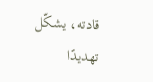قادته، يشكّل تهديدًا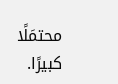محتمَلًا كبيرًا.